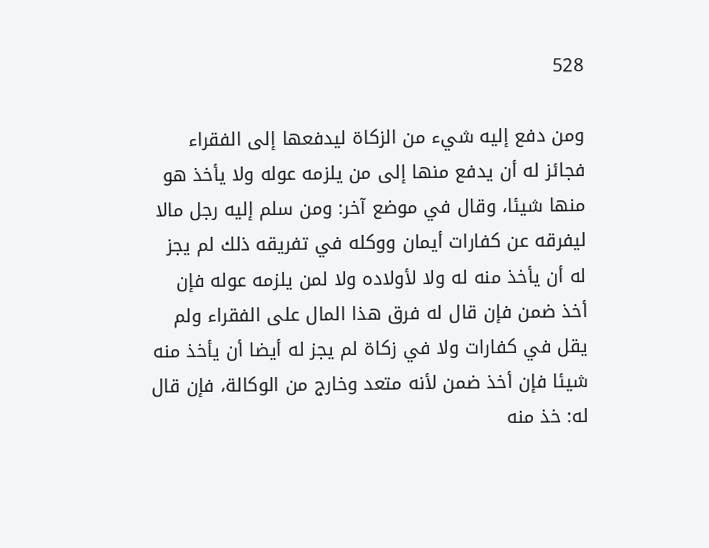528

ومن دفع إليه شيء من الزكاة ليدفعها إلى الفقراء فجائز له أن يدفع منها إلى من يلزمه عوله ولا يأخذ هو منها شيئا، وقال في موضع آخر: ومن سلم إليه رجل مالا ليفرقه عن كفارات أيمان ووكله في تفريقه ذلك لم يجز له أن يأخذ منه له ولا لأولاده ولا لمن يلزمه عوله فإن أخذ ضمن فإن قال له فرق هذا المال على الفقراء ولم يقل في كفارات ولا في زكاة لم يجز له أيضا أن يأخذ منه شيئا فإن أخذ ضمن لأنه متعد وخارج من الوكالة، فإن قال له: خذ منه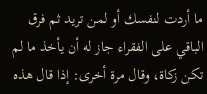ما أردت لنفسك أو لمن تريد ثم فرق الباقي على الفقراء جاز له أن يأخذ ما لم تكن زكاة، وقال مرة أخرى: إذا قال هذه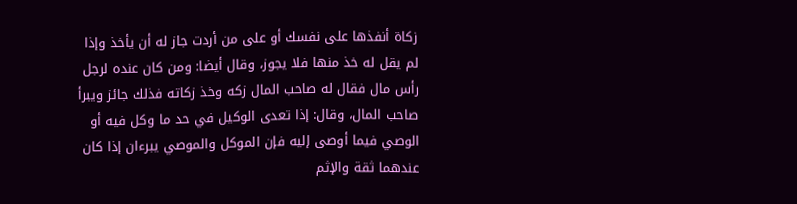زكاة أنفذها على نفسك أو على من أردت جاز له أن يأخذ وإذا لم يقل له خذ منها فلا يجوز، وقال أيضا: ومن كان عنده لرجل رأس مال فقال له صاحب المال زكه وخذ زكاته فذلك جائز ويبرأ صاحب المال، وقال: إذا تعدى الوكيل في حد ما وكل فيه أو الوصي فيما أوصى إليه فإن الموكل والموصي يبرءان إذا كان عندهما ثقة والإثم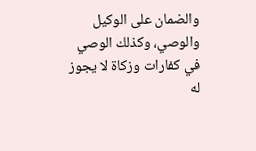والضمان على الوكيل والوصي، وكذلك الوصي في كفارات وزكاة لا يجوز له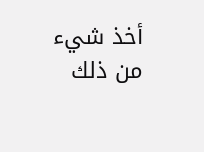أخذ شيء من ذلك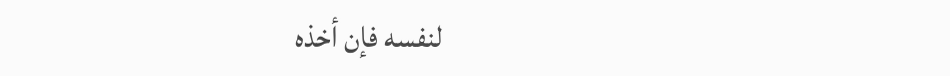لنفسه فإن أخذه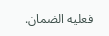فعليه الضمان.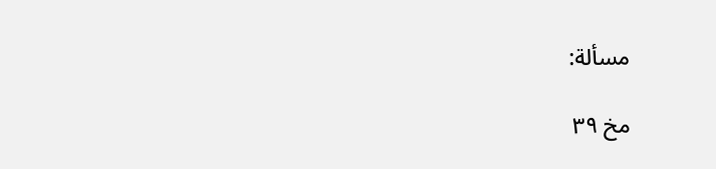مسألة:

مخ ۳۹